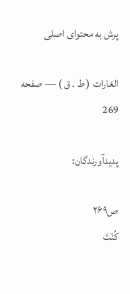پرش به محتوای اصلی

الغارات ( ط . ق ) — صفحه 269

پدیدآورندگان:

ص۲۶۹
كُنْتَ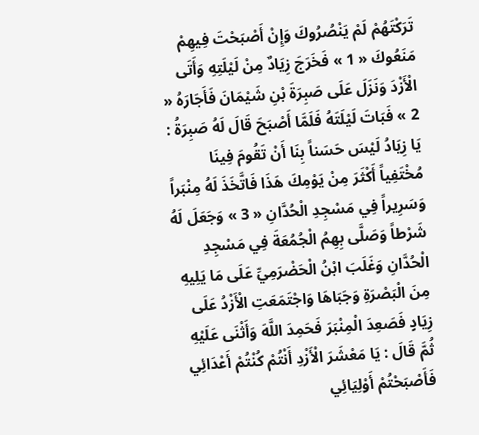تَرَكْتَهُمْ لَمْ يَنْصُرُوكَ وَإِنْ أَصْبَحْتَ فِيهِمْ مَنَعُوكَ « 1 » فَخَرَجَ زِيَادٌ مِنْ لَيْلَتِهِ وَأَتَى الْأَزْدَ وَنَزَلَ عَلَى صَبِرَةَ بْنِ شَيْمَانَ فَأَجَارَهُ « 2 » فَبَاتَ لَيْلَتَهُ فَلَمَّا أَصْبَحَ قَالَ لَهُ صَبِرَةُ : يَا زِيَادُ لَيْسَ حَسَناً بِنَا أَنْ تَقُومَ فِينَا مُخْتَفِياً أَكْثَرَ مِنْ يَوْمِكَ هَذَا فَاتَّخَذَ لَهُ مِنْبَراً وَسَرِيراً فِي مَسْجِدِ الْحُدَّانِ « 3 » وَجَعَلَ لَهُ شَرْطاً وَصَلَّى بِهِمُ الْجُمُعَةَ فِي مَسْجِدِ الْحُدَّانِ وَغَلَبَ ابْنُ الْحَضْرَمِيِّ عَلَى مَا يَلِيهِ مِنَ الْبَصْرَةِ وَجَبَاهَا وَاجْتَمَعَتِ الْأَزْدُ عَلَى زِيَادٍ فَصَعِدَ الْمِنْبَرَ فَحَمِدَ اللَّهَ وَأَثْنَى عَلَيْهِ ثُمَّ قَالَ : يَا مَعْشَرَ الْأَزْدِ أَنْتُمْ كُنْتُمْ أَعْدَائِي فَأَصْبَحْتُمْ أَوْلِيَائِي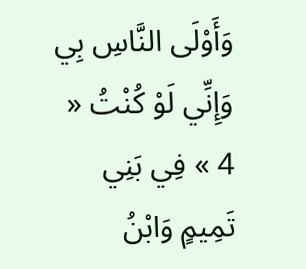وَأَوْلَى النَّاسِ بِي وَإِنِّي لَوْ كُنْتُ « 4 » فِي بَنِي تَمِيمٍ وَابْنُ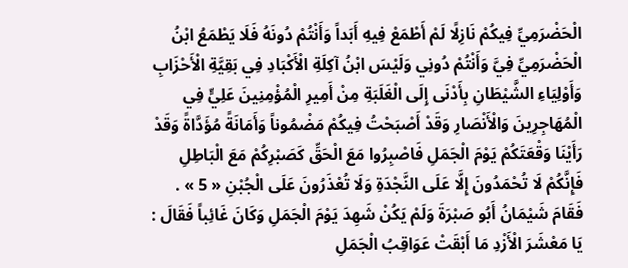الْحَضْرَمِيِّ فِيكُمْ نَازِلًا لَمْ أَطْمَعْ فِيهِ أَبَداً وَأَنْتُمْ دُونَهُ فَلَا يَطْمَعُ ابْنُ الْحَضْرَمِيِّ فِيَّ وَأَنْتُمْ دُونِي وَلَيْسَ ابْنُ آكِلَةِ الْأَكْبَادِ فِي بَقِيَّةِ الْأَحْزَابِ وَأَوْلِيَاءِ الشَّيْطَانِ بِأَدْنَى إِلَى الْغَلَبَةِ مِنْ أَمِيرِ الْمُؤْمِنِينَ عَلِيٍّ فِي الْمُهَاجِرِينَ وَالْأَنْصَارِ وَقَدْ أَصْبَحْتُ فِيكُمْ مَضْمُوناً وَأَمَانَةً مُؤَدَّاةً وَقَدْ رَأَيْنَا وَقْعَتَكُمْ يَوْمَ الْجَمَلِ فَاصْبِرُوا مَعَ الْحَقِّ كَصَبْرِكُمْ مَعَ الْبَاطِلِ فَإِنَّكُمْ لَا تُحْمَدُونَ إِلَّا عَلَى النَّجْدَةِ وَلَا تُعْذَرُونَ عَلَى الْجُبْنِ « 5 » . فَقَامَ شَيْمَانُ أَبُو صَبْرَةَ وَلَمْ يَكُنْ شَهِدَ يَوْمَ الْجَمَلِ وَكَانَ غَائِباً فَقَالَ : يَا مَعْشَرَ الْأَزْدِ مَا أَبْقَتْ عَوَاقِبُ الْجَمَلِ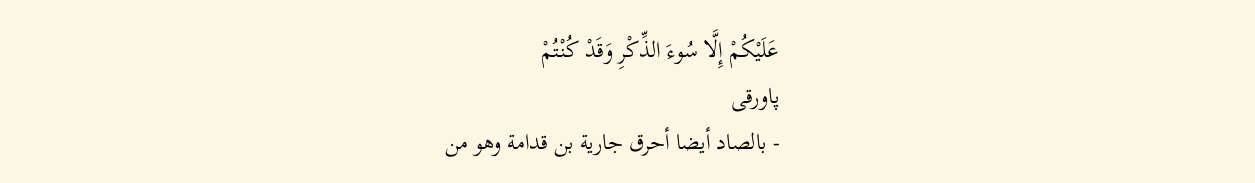عَلَيْكُمْ إِلَّا سُوءَ الذِّكْرِ وَقَدْ كُنْتُمْ
پاورقی
- بالصاد أيضا أحرق جارية بن قدامة وهو من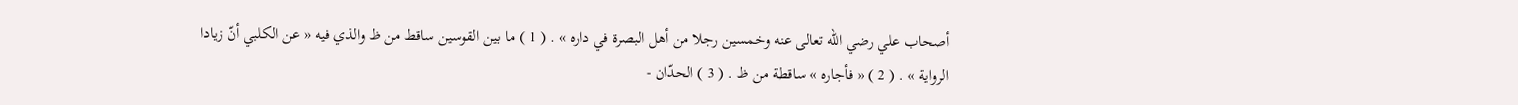أصحاب علي رضي اللّه تعالى عنه وخمسين رجلا من أهل البصرة في داره » . ( 1 ) ما بين القوسين ساقط من ظ والذي فيه « عن الكلبي أنّ زيادا الرواية » . ( 2 ) « فأجاره » ساقطة من ظ . ( 3 ) الحدّان -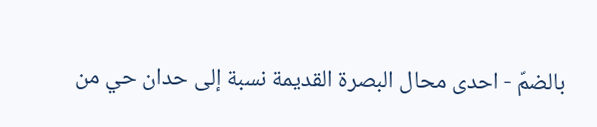بالضمّ - احدى محال البصرة القديمة نسبة إلى حدان حي من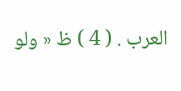العرب . ( 4 ) ظ « ولو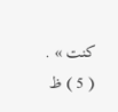كنت » . ( 5 ) ظ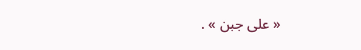« على جبن » .